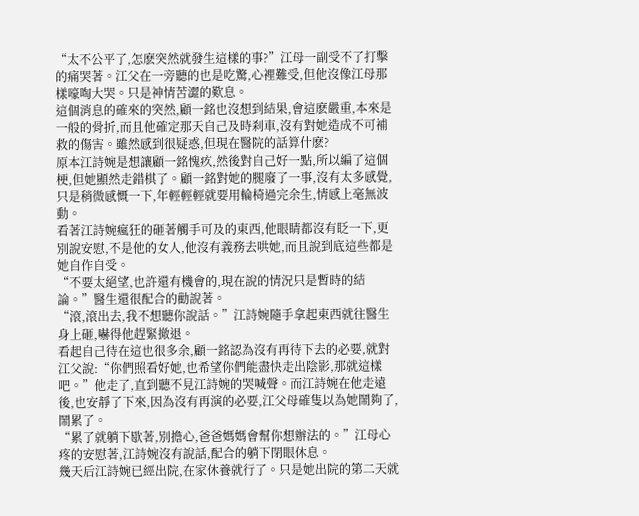“太不公平了,怎麽突然就發生這樣的事?”江母一副受不了打擊的痛哭著。江父在一旁聽的也是吃驚,心裡難受,但他沒像江母那樣嚎啕大哭。只是神情苦澀的歎息。
這個消息的確來的突然,顧一銘也沒想到結果,會這麽嚴重,本來是一般的骨折,而且他確定那天自己及時刹車,沒有對她造成不可補救的傷害。雖然感到很疑惑,但現在醫院的話算什麽?
原本江詩婉是想讓顧一銘愧疚,然後對自己好一點,所以編了這個梗,但她顯然走錯棋了。顧一銘對她的腿廢了一事,沒有太多感覺,只是稍微感慨一下,年輕輕輕就要用輪椅過完余生,情感上毫無波動。
看著江詩婉瘋狂的砸著觸手可及的東西,他眼睛都沒有眨一下,更別說安慰,不是他的女人,他沒有義務去哄她,而且說到底這些都是她自作自受。
“不要太絕望,也許還有機會的,現在說的情況只是暫時的結論。”醫生還很配合的勸說著。
“滾,滾出去,我不想聽你說話。”江詩婉隨手拿起東西就往醫生身上砸,嚇得他趕緊撤退。
看起自己待在這也很多余,顧一銘認為沒有再待下去的必要,就對江父說:“你們照看好她,也希望你們能盡快走出陰影,那就這樣吧。”他走了,直到聽不見江詩婉的哭喊聲。而江詩婉在他走遠後,也安靜了下來,因為沒有再演的必要,江父母確隻以為她鬧夠了,鬧累了。
“累了就躺下歇著,別擔心,爸爸媽媽會幫你想辦法的。”江母心疼的安慰著,江詩婉沒有說話,配合的躺下閉眼休息。
幾天后江詩婉已經出院,在家休養就行了。只是她出院的第二天就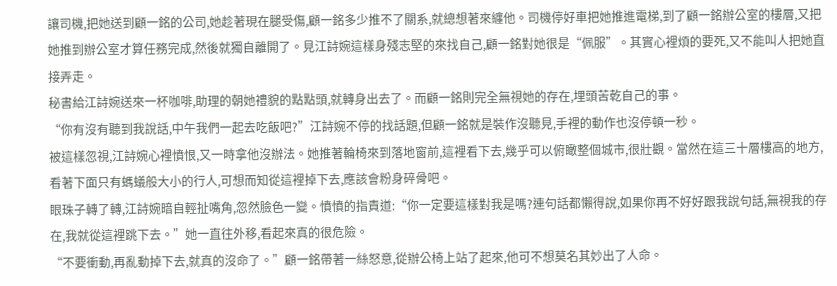讓司機,把她送到顧一銘的公司,她趁著現在腿受傷,顧一銘多少推不了關系,就總想著來纏他。司機停好車把她推進電梯,到了顧一銘辦公室的樓層,又把她推到辦公室才算任務完成,然後就獨自離開了。見江詩婉這樣身殘志堅的來找自己,顧一銘對她很是“佩服”。其實心裡煩的要死,又不能叫人把她直接弄走。
秘書給江詩婉送來一杯咖啡,助理的朝她禮貌的點點頭,就轉身出去了。而顧一銘則完全無視她的存在,埋頭苦乾自己的事。
“你有沒有聽到我說話,中午我們一起去吃飯吧?”江詩婉不停的找話題,但顧一銘就是裝作沒聽見,手裡的動作也沒停頓一秒。
被這樣忽視,江詩婉心裡憤恨,又一時拿他沒辦法。她推著輪椅來到落地窗前,這裡看下去,幾乎可以俯瞰整個城市,很壯觀。當然在這三十層樓高的地方,看著下面只有螞蟻般大小的行人,可想而知從這裡掉下去,應該會粉身碎骨吧。
眼珠子轉了轉,江詩婉暗自輕扯嘴角,忽然臉色一變。憤憤的指責道:“你一定要這樣對我是嗎?連句話都懶得說,如果你再不好好跟我說句話,無視我的存在,我就從這裡跳下去。”她一直往外移,看起來真的很危險。
“不要衝動,再亂動掉下去,就真的沒命了。”顧一銘帶著一絲怒意,從辦公椅上站了起來,他可不想莫名其妙出了人命。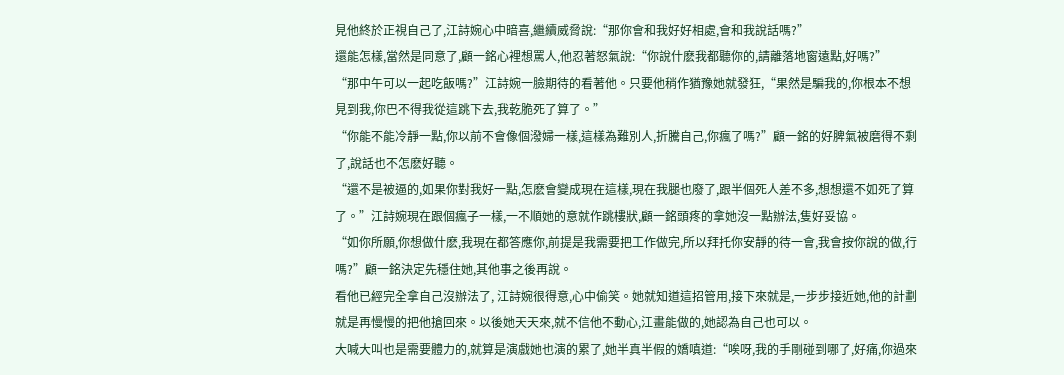見他終於正視自己了,江詩婉心中暗喜,繼續威脅說:“那你會和我好好相處,會和我說話嗎?”
還能怎樣,當然是同意了,顧一銘心裡想罵人,他忍著怒氣說:“你說什麽我都聽你的,請離落地窗遠點,好嗎?”
“那中午可以一起吃飯嗎?”江詩婉一臉期待的看著他。只要他稍作猶豫她就發狂,“果然是騙我的,你根本不想見到我,你巴不得我從這跳下去,我乾脆死了算了。”
“你能不能冷靜一點,你以前不會像個潑婦一樣,這樣為難別人,折騰自己,你瘋了嗎?”顧一銘的好脾氣被磨得不剩了,說話也不怎麽好聽。
“還不是被逼的,如果你對我好一點,怎麽會變成現在這樣,現在我腿也廢了,跟半個死人差不多,想想還不如死了算了。”江詩婉現在跟個瘋子一樣,一不順她的意就作跳樓狀,顧一銘頭疼的拿她沒一點辦法,隻好妥協。
“如你所願,你想做什麽,我現在都答應你,前提是我需要把工作做完,所以拜托你安靜的待一會,我會按你說的做,行嗎?”顧一銘決定先穩住她,其他事之後再說。
看他已經完全拿自己沒辦法了, 江詩婉很得意,心中偷笑。她就知道這招管用,接下來就是,一步步接近她,他的計劃就是再慢慢的把他搶回來。以後她天天來,就不信他不動心,江畫能做的,她認為自己也可以。
大喊大叫也是需要體力的,就算是演戲她也演的累了,她半真半假的嬌嗔道:“唉呀,我的手剛碰到哪了,好痛,你過來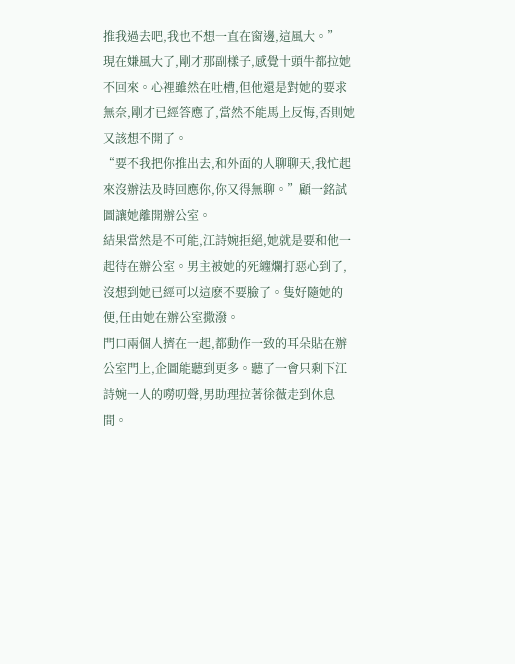推我過去吧,我也不想一直在窗邊,這風大。”
現在嫌風大了,剛才那副樣子,感覺十頭牛都拉她不回來。心裡雖然在吐槽,但他還是對她的要求無奈,剛才已經答應了,當然不能馬上反悔,否則她又該想不開了。
“要不我把你推出去,和外面的人聊聊天,我忙起來沒辦法及時回應你,你又得無聊。”顧一銘試圖讓她離開辦公室。
結果當然是不可能,江詩婉拒絕,她就是要和他一起待在辦公室。男主被她的死纏爛打惡心到了,沒想到她已經可以這麽不要臉了。隻好隨她的便,任由她在辦公室撒潑。
門口兩個人擠在一起,都動作一致的耳朵貼在辦公室門上,企圖能聽到更多。聽了一會只剩下江詩婉一人的嘮叨聲,男助理拉著徐薇走到休息間。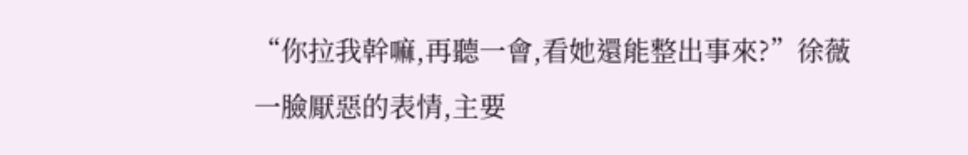“你拉我幹嘛,再聽一會,看她還能整出事來?”徐薇一臉厭惡的表情,主要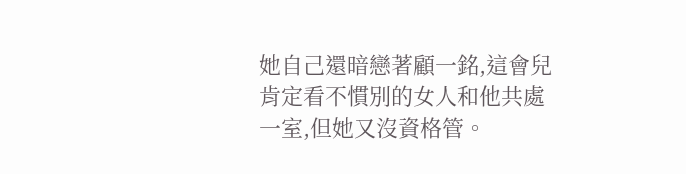她自己還暗戀著顧一銘,這會兒肯定看不慣別的女人和他共處一室,但她又沒資格管。